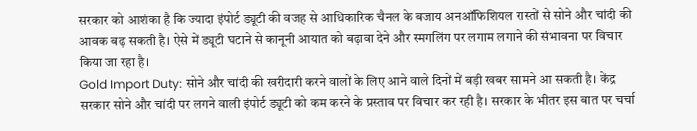सरकार को आशंका है कि ज्यादा इंपोर्ट ड्यूटी की वजह से आधिकारिक चैनल के बजाय अनऑफिशियल रास्तों से सोने और चांदी की आवक बढ़ सकती है। ऐसे में ड्यूटी घटाने से कानूनी आयात को बढ़ावा देने और स्मगलिंग पर लगाम लगाने की संभावना पर विचार किया जा रहा है।
Gold Import Duty: सोने और चांदी की खरीदारी करने वालों के लिए आने वाले दिनों में बड़ी खबर सामने आ सकती है। केंद्र सरकार सोने और चांदी पर लगने वाली इंपोर्ट ड्यूटी को कम करने के प्रस्ताव पर विचार कर रही है। सरकार के भीतर इस बात पर चर्चा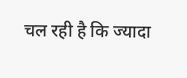चल रही है कि ज्यादा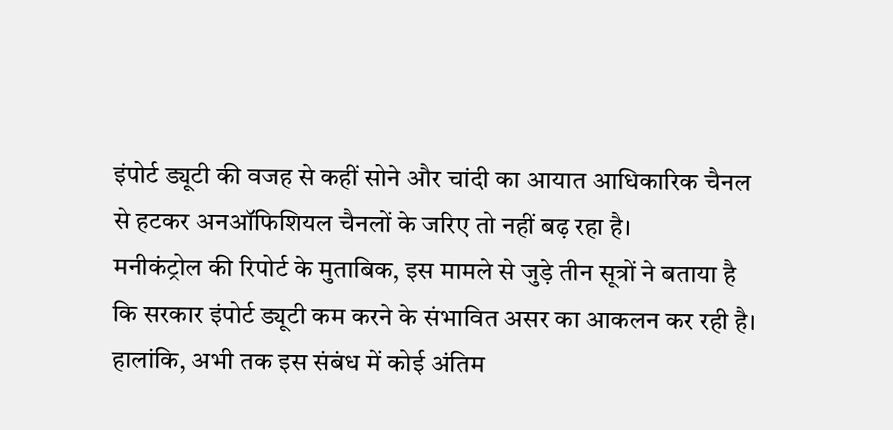इंपोर्ट ड्यूटी की वजह से कहीं सोने और चांदी का आयात आधिकारिक चैनल से हटकर अनऑफिशियल चैनलों के जरिए तो नहीं बढ़ रहा है।
मनीकंट्रोल की रिपोर्ट के मुताबिक, इस मामले से जुड़े तीन सूत्रों ने बताया है कि सरकार इंपोर्ट ड्यूटी कम करने के संभावित असर का आकलन कर रही है। हालांकि, अभी तक इस संबंध में कोई अंतिम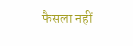फैसला नहीं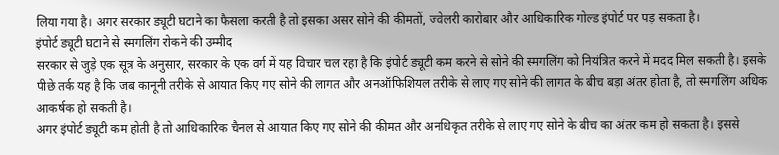लिया गया है। अगर सरकार ड्यूटी घटाने का फैसला करती है तो इसका असर सोने की कीमतों, ज्वेलरी कारोबार और आधिकारिक गोल्ड इंपोर्ट पर पड़ सकता है।
इंपोर्ट ड्यूटी घटाने से स्मगलिंग रोकने की उम्मीद
सरकार से जुड़े एक सूत्र के अनुसार, सरकार के एक वर्ग में यह विचार चल रहा है कि इंपोर्ट ड्यूटी कम करने से सोने की स्मगलिंग को नियंत्रित करने में मदद मिल सकती है। इसके पीछे तर्क यह है कि जब कानूनी तरीके से आयात किए गए सोने की लागत और अनऑफिशियल तरीके से लाए गए सोने की लागत के बीच बड़ा अंतर होता है, तो स्मगलिंग अधिक आकर्षक हो सकती है।
अगर इंपोर्ट ड्यूटी कम होती है तो आधिकारिक चैनल से आयात किए गए सोने की कीमत और अनधिकृत तरीके से लाए गए सोने के बीच का अंतर कम हो सकता है। इससे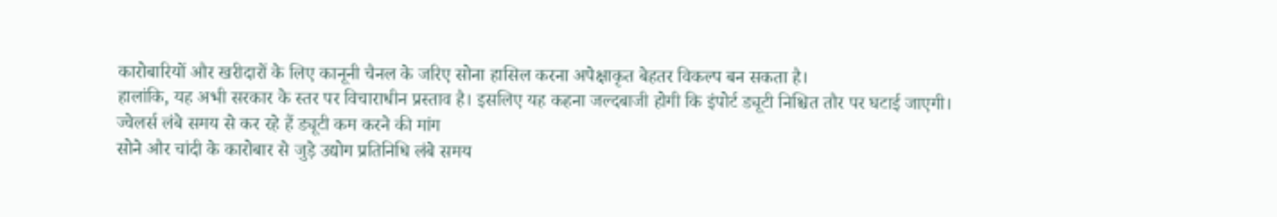कारोबारियों और खरीदारों के लिए कानूनी चैनल के जरिए सोना हासिल करना अपेक्षाकृत बेहतर विकल्प बन सकता है।
हालांकि, यह अभी सरकार के स्तर पर विचाराधीन प्रस्ताव है। इसलिए यह कहना जल्दबाजी होगी कि इंपोर्ट ड्यूटी निश्चित तौर पर घटाई जाएगी।
ज्वेलर्स लंबे समय से कर रहे हैं ड्यूटी कम करने की मांग
सोने और चांदी के कारोबार से जुड़े उद्योग प्रतिनिधि लंबे समय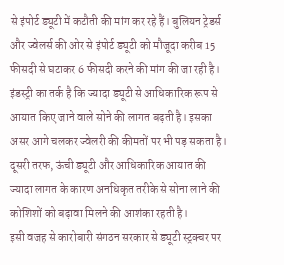से इंपोर्ट ड्यूटी में कटौती की मांग कर रहे हैं। बुलियन ट्रेडर्स और ज्वेलर्स की ओर से इंपोर्ट ड्यूटी को मौजूदा करीब 15 फीसदी से घटाकर 6 फीसदी करने की मांग की जा रही है।
इंडस्ट्री का तर्क है कि ज्यादा ड्यूटी से आधिकारिक रूप से आयात किए जाने वाले सोने की लागत बढ़ती है। इसका असर आगे चलकर ज्वेलरी की कीमतों पर भी पड़ सकता है। दूसरी तरफ, ऊंची ड्यूटी और आधिकारिक आयात की ज्यादा लागत के कारण अनधिकृत तरीके से सोना लाने की कोशिशों को बढ़ावा मिलने की आशंका रहती है।
इसी वजह से कारोबारी संगठन सरकार से ड्यूटी स्ट्रक्चर पर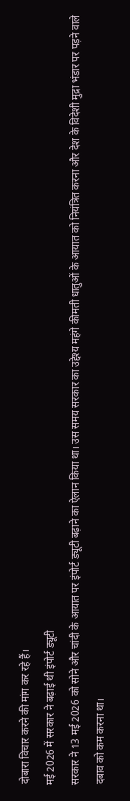दोबारा विचार करने की मांग कर रहे हैं।
मई 2026 में सरकार ने बढ़ाई थी इंपोर्ट ड्यूटी
सरकार ने 13 मई 2026 को सोने और चांदी के आयात पर इंपोर्ट ड्यूटी बढ़ाने का ऐलान किया था। उस समय सरकार का उद्देश्य महंगे कीमती धातुओं के आयात को नियंत्रित करना और देश के विदेशी मुद्रा भंडार पर पड़ने वाले दबाव को कम करना था।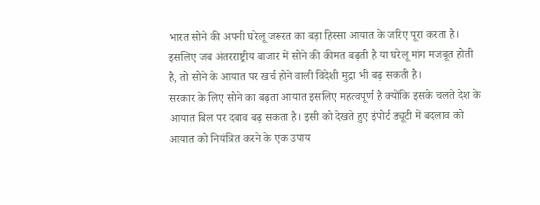भारत सोने की अपनी घरेलू जरूरत का बड़ा हिस्सा आयात के जरिए पूरा करता है। इसलिए जब अंतरराष्ट्रीय बाजार में सोने की कीमत बढ़ती है या घरेलू मांग मजबूत होती है, तो सोने के आयात पर खर्च होने वाली विदेशी मुद्रा भी बढ़ सकती है।
सरकार के लिए सोने का बढ़ता आयात इसलिए महत्वपूर्ण है क्योंकि इसके चलते देश के आयात बिल पर दबाव बढ़ सकता है। इसी को देखते हुए इंपोर्ट ड्यूटी में बदलाव को आयात को नियंत्रित करने के एक उपाय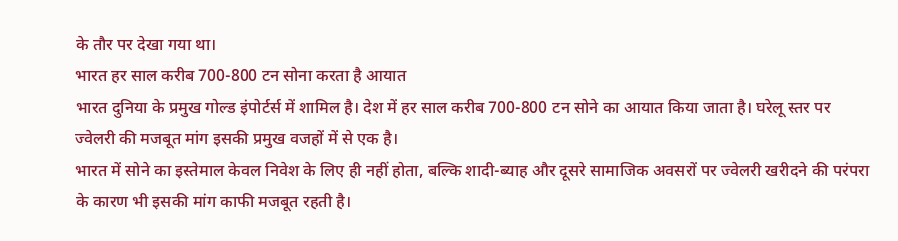के तौर पर देखा गया था।
भारत हर साल करीब 700-800 टन सोना करता है आयात
भारत दुनिया के प्रमुख गोल्ड इंपोर्टर्स में शामिल है। देश में हर साल करीब 700-800 टन सोने का आयात किया जाता है। घरेलू स्तर पर ज्वेलरी की मजबूत मांग इसकी प्रमुख वजहों में से एक है।
भारत में सोने का इस्तेमाल केवल निवेश के लिए ही नहीं होता, बल्कि शादी-ब्याह और दूसरे सामाजिक अवसरों पर ज्वेलरी खरीदने की परंपरा के कारण भी इसकी मांग काफी मजबूत रहती है।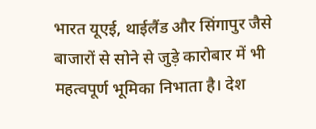भारत यूएई, थाईलैंड और सिंगापुर जैसे बाजारों से सोने से जुड़े कारोबार में भी महत्वपूर्ण भूमिका निभाता है। देश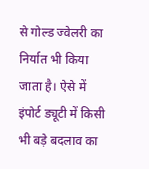से गोल्ड ज्वेलरी का निर्यात भी किया जाता है। ऐसे में इंपोर्ट ड्यूटी में किसी भी बड़े बदलाव का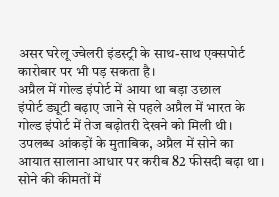असर घरेलू ज्वेलरी इंडस्ट्री के साथ-साथ एक्सपोर्ट कारोबार पर भी पड़ सकता है।
अप्रैल में गोल्ड इंपोर्ट में आया था बड़ा उछाल
इंपोर्ट ड्यूटी बढ़ाए जाने से पहले अप्रैल में भारत के गोल्ड इंपोर्ट में तेज बढ़ोतरी देखने को मिली थी। उपलब्ध आंकड़ों के मुताबिक, अप्रैल में सोने का आयात सालाना आधार पर करीब 82 फीसदी बढ़ा था।
सोने की कीमतों में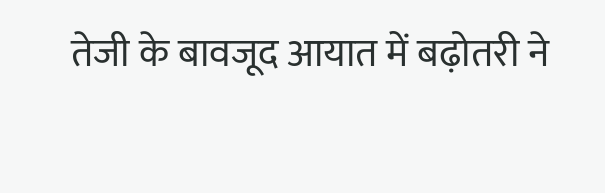तेजी के बावजूद आयात में बढ़ोतरी ने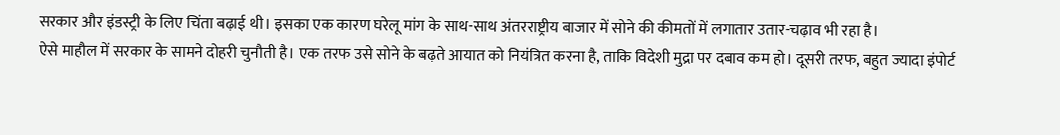सरकार और इंडस्ट्री के लिए चिंता बढ़ाई थी। इसका एक कारण घरेलू मांग के साथ-साथ अंतरराष्ट्रीय बाजार में सोने की कीमतों में लगातार उतार-चढ़ाव भी रहा है।
ऐसे माहौल में सरकार के सामने दोहरी चुनौती है। एक तरफ उसे सोने के बढ़ते आयात को नियंत्रित करना है, ताकि विदेशी मुद्रा पर दबाव कम हो। दूसरी तरफ, बहुत ज्यादा इंपोर्ट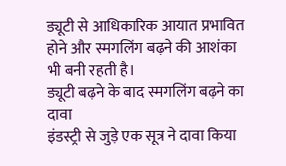ड्यूटी से आधिकारिक आयात प्रभावित होने और स्मगलिंग बढ़ने की आशंका भी बनी रहती है।
ड्यूटी बढ़ने के बाद स्मगलिंग बढ़ने का दावा
इंडस्ट्री से जुड़े एक सूत्र ने दावा किया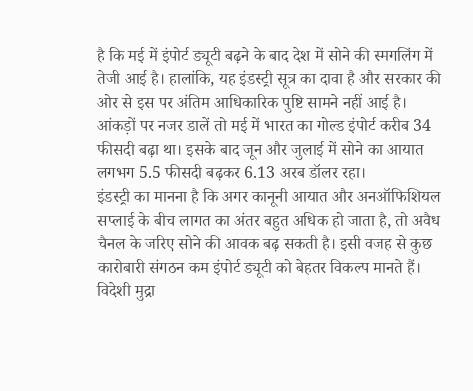है कि मई में इंपोर्ट ड्यूटी बढ़ने के बाद देश में सोने की स्मगलिंग में तेजी आई है। हालांकि, यह इंडस्ट्री सूत्र का दावा है और सरकार की ओर से इस पर अंतिम आधिकारिक पुष्टि सामने नहीं आई है।
आंकड़ों पर नजर डालें तो मई में भारत का गोल्ड इंपोर्ट करीब 34 फीसदी बढ़ा था। इसके बाद जून और जुलाई में सोने का आयात लगभग 5.5 फीसदी बढ़कर 6.13 अरब डॉलर रहा।
इंडस्ट्री का मानना है कि अगर कानूनी आयात और अनऑफिशियल सप्लाई के बीच लागत का अंतर बहुत अधिक हो जाता है, तो अवैध चैनल के जरिए सोने की आवक बढ़ सकती है। इसी वजह से कुछ कारोबारी संगठन कम इंपोर्ट ड्यूटी को बेहतर विकल्प मानते हैं।
विदेशी मुद्रा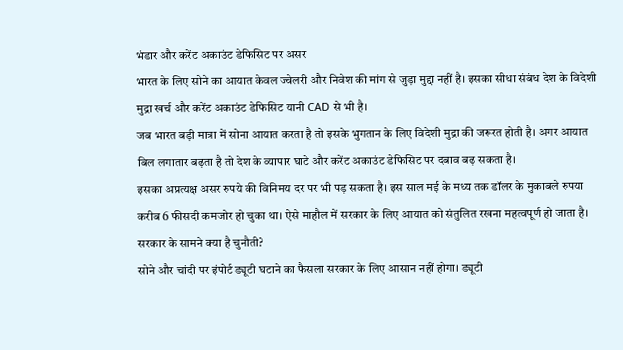भंडार और करेंट अकाउंट डेफिसिट पर असर
भारत के लिए सोने का आयात केवल ज्वेलरी और निवेश की मांग से जुड़ा मुद्दा नहीं है। इसका सीधा संबंध देश के विदेशी मुद्रा खर्च और करेंट अकाउंट डेफिसिट यानी CAD से भी है।
जब भारत बड़ी मात्रा में सोना आयात करता है तो इसके भुगतान के लिए विदेशी मुद्रा की जरूरत होती है। अगर आयात बिल लगातार बढ़ता है तो देश के व्यापार घाटे और करेंट अकाउंट डेफिसिट पर दबाव बढ़ सकता है।
इसका अप्रत्यक्ष असर रुपये की विनिमय दर पर भी पड़ सकता है। इस साल मई के मध्य तक डॉलर के मुकाबले रुपया करीब 6 फीसदी कमजोर हो चुका था। ऐसे माहौल में सरकार के लिए आयात को संतुलित रखना महत्वपूर्ण हो जाता है।
सरकार के सामने क्या है चुनौती?
सोने और चांदी पर इंपोर्ट ड्यूटी घटाने का फैसला सरकार के लिए आसान नहीं होगा। ड्यूटी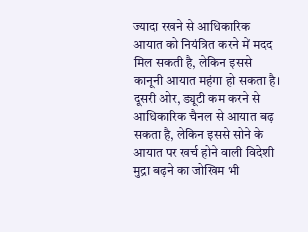ज्यादा रखने से आधिकारिक आयात को नियंत्रित करने में मदद मिल सकती है, लेकिन इससे कानूनी आयात महंगा हो सकता है। दूसरी ओर, ड्यूटी कम करने से आधिकारिक चैनल से आयात बढ़ सकता है, लेकिन इससे सोने के आयात पर खर्च होने वाली विदेशी मुद्रा बढ़ने का जोखिम भी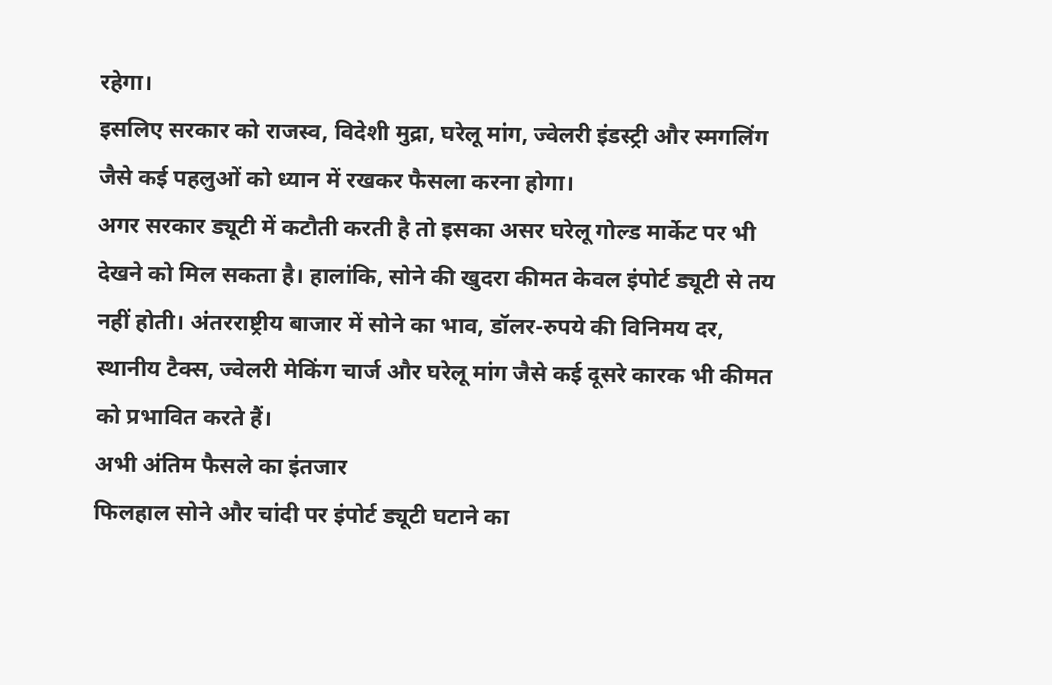रहेगा।
इसलिए सरकार को राजस्व, विदेशी मुद्रा, घरेलू मांग, ज्वेलरी इंडस्ट्री और स्मगलिंग जैसे कई पहलुओं को ध्यान में रखकर फैसला करना होगा।
अगर सरकार ड्यूटी में कटौती करती है तो इसका असर घरेलू गोल्ड मार्केट पर भी देखने को मिल सकता है। हालांकि, सोने की खुदरा कीमत केवल इंपोर्ट ड्यूटी से तय नहीं होती। अंतरराष्ट्रीय बाजार में सोने का भाव, डॉलर-रुपये की विनिमय दर, स्थानीय टैक्स, ज्वेलरी मेकिंग चार्ज और घरेलू मांग जैसे कई दूसरे कारक भी कीमत को प्रभावित करते हैं।
अभी अंतिम फैसले का इंतजार
फिलहाल सोने और चांदी पर इंपोर्ट ड्यूटी घटाने का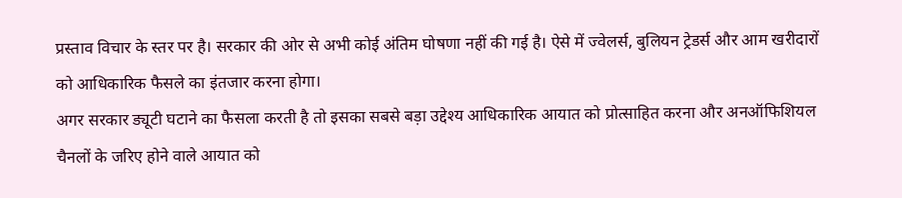प्रस्ताव विचार के स्तर पर है। सरकार की ओर से अभी कोई अंतिम घोषणा नहीं की गई है। ऐसे में ज्वेलर्स, बुलियन ट्रेडर्स और आम खरीदारों को आधिकारिक फैसले का इंतजार करना होगा।
अगर सरकार ड्यूटी घटाने का फैसला करती है तो इसका सबसे बड़ा उद्देश्य आधिकारिक आयात को प्रोत्साहित करना और अनऑफिशियल चैनलों के जरिए होने वाले आयात को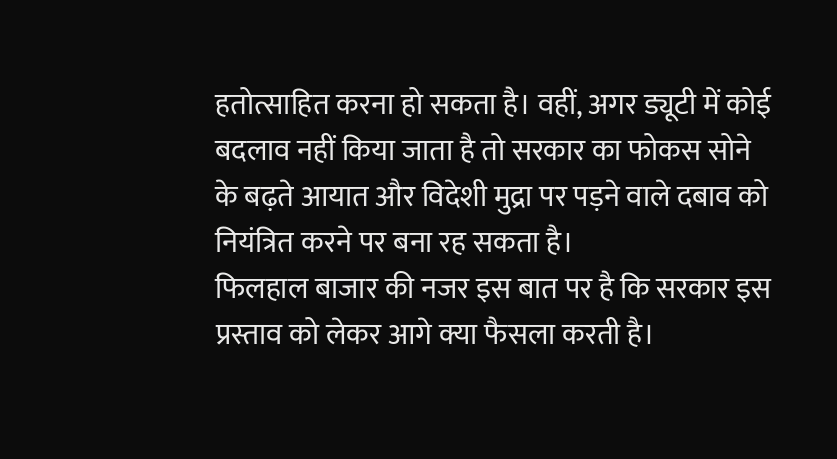हतोत्साहित करना हो सकता है। वहीं, अगर ड्यूटी में कोई बदलाव नहीं किया जाता है तो सरकार का फोकस सोने के बढ़ते आयात और विदेशी मुद्रा पर पड़ने वाले दबाव को नियंत्रित करने पर बना रह सकता है।
फिलहाल बाजार की नजर इस बात पर है कि सरकार इस प्रस्ताव को लेकर आगे क्या फैसला करती है।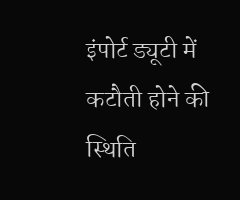इंपोर्ट ड्यूटी में कटौती होने की स्थिति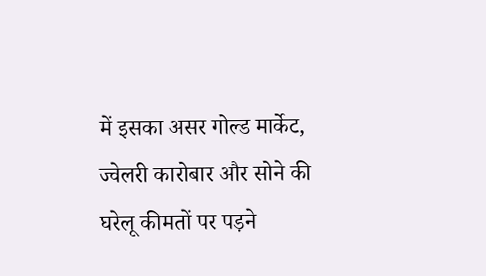में इसका असर गोल्ड मार्केट, ज्वेलरी कारोबार और सोने की घरेलू कीमतों पर पड़ने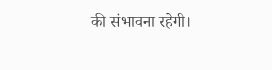की संभावना रहेगी।